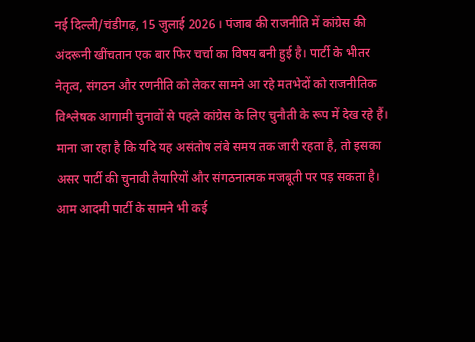नई दिल्ली/चंडीगढ़, 15 जुलाई 2026 । पंजाब की राजनीति में कांग्रेस की अंदरूनी खींचतान एक बार फिर चर्चा का विषय बनी हुई है। पार्टी के भीतर नेतृत्व, संगठन और रणनीति को लेकर सामने आ रहे मतभेदों को राजनीतिक विश्लेषक आगामी चुनावों से पहले कांग्रेस के लिए चुनौती के रूप में देख रहे हैं। माना जा रहा है कि यदि यह असंतोष लंबे समय तक जारी रहता है, तो इसका असर पार्टी की चुनावी तैयारियों और संगठनात्मक मजबूती पर पड़ सकता है।
आम आदमी पार्टी के सामने भी कई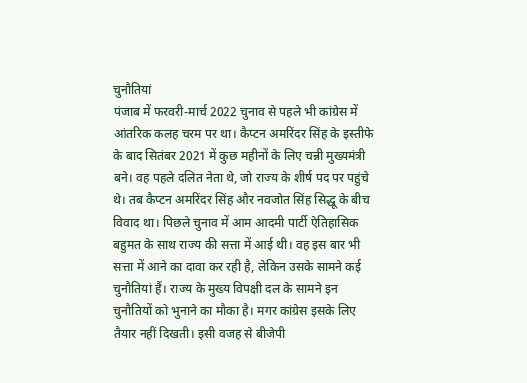चुनौतियां
पंजाब में फरवरी-मार्च 2022 चुनाव से पहले भी कांग्रेस में आंतरिक कलह चरम पर था। कैप्टन अमरिंदर सिंह के इस्तीफे के बाद सितंबर 2021 में कुछ महीनों के लिए चन्नी मुख्यमंत्री बने। वह पहले दलित नेता थे, जो राज्य के शीर्ष पद पर पहुंचे थे। तब कैप्टन अमरिंदर सिंह और नवजोत सिंह सिद्धू के बीच विवाद था। पिछले चुनाव में आम आदमी पार्टी ऐतिहासिक बहुमत के साथ राज्य की सत्ता में आई थी। वह इस बार भी सत्ता में आने का दावा कर रही है, लेकिन उसके सामने कई चुनौतियां हैं। राज्य के मुख्य विपक्षी दल के सामने इन चुनौतियों को भुनाने का मौका है। मगर कांग्रेस इसके लिए तैयार नहीं दिखती। इसी वजह से बीजेपी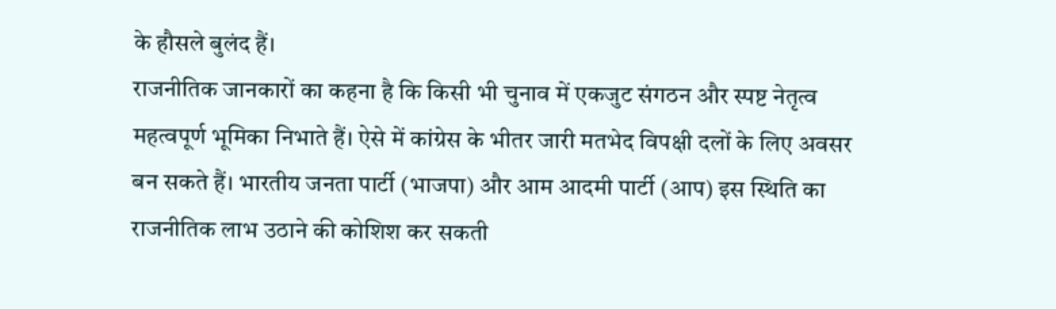के हौसले बुलंद हैं।
राजनीतिक जानकारों का कहना है कि किसी भी चुनाव में एकजुट संगठन और स्पष्ट नेतृत्व महत्वपूर्ण भूमिका निभाते हैं। ऐसे में कांग्रेस के भीतर जारी मतभेद विपक्षी दलों के लिए अवसर बन सकते हैं। भारतीय जनता पार्टी (भाजपा) और आम आदमी पार्टी (आप) इस स्थिति का राजनीतिक लाभ उठाने की कोशिश कर सकती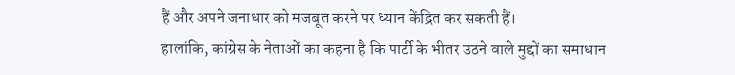हैं और अपने जनाधार को मजबूत करने पर ध्यान केंद्रित कर सकती हैं।
हालांकि, कांग्रेस के नेताओं का कहना है कि पार्टी के भीतर उठने वाले मुद्दों का समाधान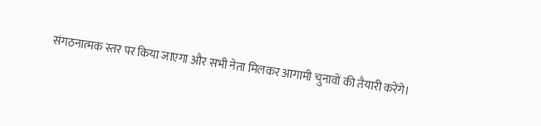संगठनात्मक स्तर पर किया जाएगा और सभी नेता मिलकर आगामी चुनावों की तैयारी करेंगे।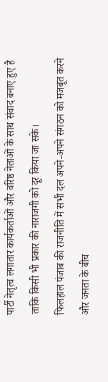पार्टी नेतृत्व लगातार कार्यकर्ताओं और वरिष्ठ नेताओं के साथ संवाद बनाए हुए है ताकि किसी भी प्रकार की नाराजगी को दूर किया जा सके।
फिलहाल पंजाब की राजनीति में सभी दल अपने-अपने संगठन को मजबूत करने और जनता के बीच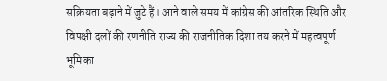सक्रियता बढ़ाने में जुटे हैं। आने वाले समय में कांग्रेस की आंतरिक स्थिति और विपक्षी दलों की रणनीति राज्य की राजनीतिक दिशा तय करने में महत्वपूर्ण भूमिका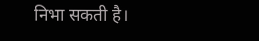निभा सकती है।